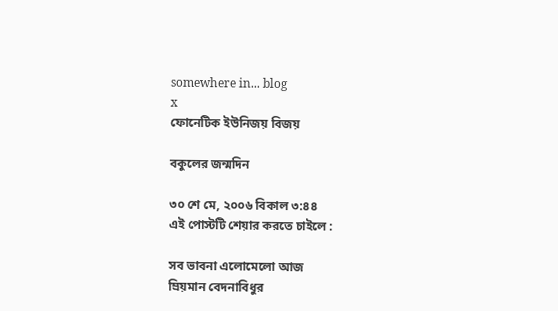somewhere in... blog
x
ফোনেটিক ইউনিজয় বিজয়

বকুলের জন্মদিন

৩০ শে মে, ২০০৬ বিকাল ৩:৪৪
এই পোস্টটি শেয়ার করতে চাইলে :

সব ভাবনা এলোমেলো আজ
ম্রিয়মান বেদনাবিধুর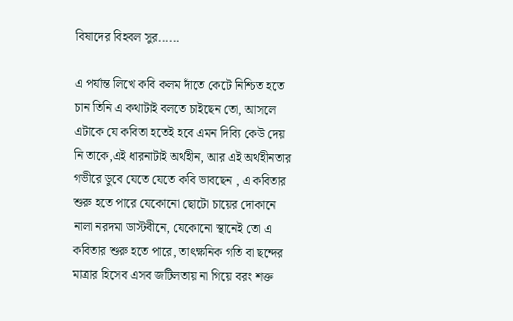বিষাদের বিহবল সুর......

এ পর্যান্ত লিখে কবি কলম দাঁতে কেটে নিশ্চিত হতে চান তিনি এ কথাটাই বলতে চাইছেন তো, আসলে এটাকে যে কবিতা হতেই হবে এমন দিব্যি কেউ দেয় নি তাকে,এই ধারনাটাই অর্থহীন, আর এই অর্থহীনতার গভীরে ডুবে যেতে যেতে কবি ভাবছেন , এ কবিতার শুরু হতে পারে যেকোনো ছোটো চায়ের দোকানে নালা নরদমা ডাস্টবীনে, যেকোনো স্থানেই তো এ কবিতার শুরু হতে পারে, তাৎক্ষনিক গতি বা ছন্দের মাত্রার হিসেব এসব জটিলতায় না গিয়ে বরং শক্ত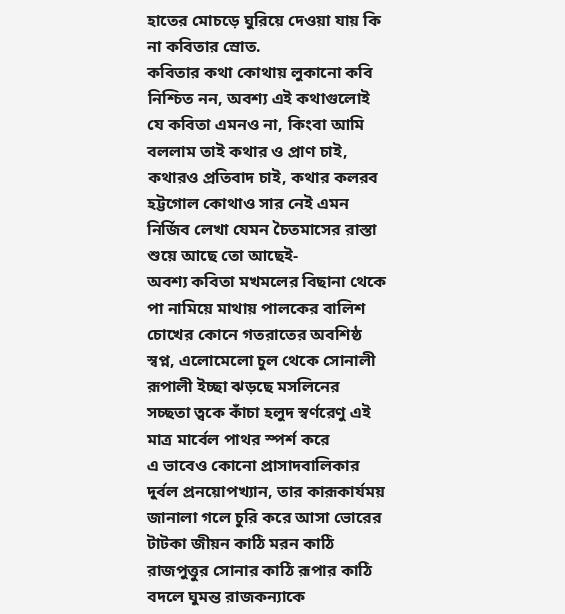হাতের মোচড়ে ঘুরিয়ে দেওয়া যায় কি না কবিতার স্রোত.
কবিতার কথা কোথায় লুকানো কবি নিশ্চিত নন, অবশ্য এই কথাগুলোই যে কবিতা এমনও না, কিংবা আমি বললাম তাই কথার ও প্রাণ চাই, কথারও প্রতিবাদ চাই, কথার কলরব হট্টগোল কোথাও সার নেই এমন নির্জিব লেখা যেমন চৈতমাসের রাস্তা শুয়ে আছে তো আছেই-
অবশ্য কবিতা মখমলের বিছানা থেকে পা নামিয়ে মাথায় পালকের বালিশ চোখের কোনে গতরাতের অবশিষ্ঠ স্বপ্ন, এলোমেলো চুল থেকে সোনালী রূপালী ইচ্ছা ঝড়ছে মসলিনের সচ্ছতা ত্বকে কাঁচা হলুদ স্বর্ণরেণু এই মাত্র মার্বেল পাথর স্পর্শ করে
এ ভাবেও কোনো প্রাসাদবালিকার দুর্বল প্রনয়োপখ্যান, তার কারূকার্যময় জানালা গলে চুরি করে আসা ভোরের টাটকা জীয়ন কাঠি মরন কাঠি রাজপুত্তুর সোনার কাঠি রূপার কাঠি বদলে ঘুমন্ত রাজকন্যাকে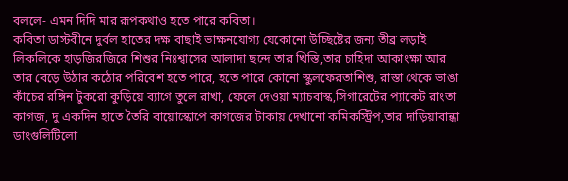বললে- এমন দিদি মার রূপকথাও হতে পারে কবিতা।
কবিতা ডাস্টবীনে দুর্বল হাতের দক্ষ বাছাই ভাক্ষনযোগ্য যেকোনো উচ্ছিষ্টের জন্য তীব্র লড়াই লিকলিকে হাড়জিরজিরে শিশুর নিঃশ্বাসের আলাদা ছন্দে তার খিস্তি,তার চাহিদা আকাংক্ষা আর তার বেড়ে উঠার কঠোর পরিবেশ হতে পারে, হতে পারে কোনো স্কুলফেরতাশিশু, রাস্তা থেকে ভাঙা কাঁচের রঙ্গিন টুকরো কুড়িয়ে ব্যাগে তুলে রাখা, ফেলে দেওয়া ম্যাচবাস্ক,সিগারেটের প্যাকেট রাংতা কাগজ, দু একদিন হাতে তৈরি বায়োস্কোপে কাগজের টাকায় দেখানো কমিকস্ট্রিপ,তার দাড়িয়াবান্ধা ডাংগুলিটিলো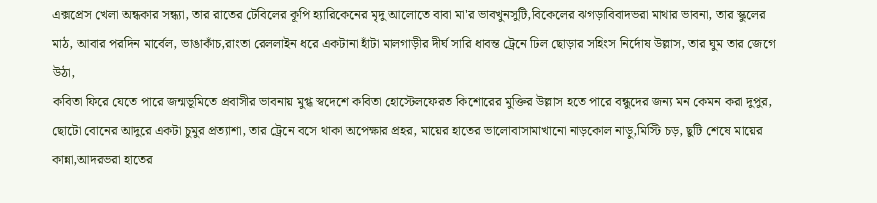এক্সপ্রেস খেলা অন্ধকার সন্ধ্যা, তার রাতের টেবিলের কূপি হ্যারিকেনের মৃদু আলোতে বাবা মা'র ভাবখুনসুটি,বিকেলের ঝগড়াবিবাদভরা মাথার ভাবনা, তার স্কুলের মাঠ, আবার পরদিন মার্বেল, ভাঙাকাঁচ,রাংতা রেললাইন ধরে একটানা হাঁটা মালগাড়ীর দীর্ঘ সারি ধাবন্ত ট্রেনে ঢিল ছোড়ার সহিংস নির্দোষ উল্লাস, তার ঘুম তার জেগে উঠা,
কবিতা ফিরে যেতে পারে জন্মভূমিতে প্রবাসীর ভাবনায় মুগ্ধ স্বদেশে কবিতা হোস্টেলফেরত কিশোরের মুক্তির উল্লাস হতে পারে বন্ধুদের জন্য মন কেমন করা দুপুর, ছোটো বোনের আদুরে একটা চুমুর প্রত্যাশা, তার ট্রেনে বসে থাকা অপেক্ষার প্রহর, মায়ের হাতের ভালোবাসামাখানো নাড়কোল নাড়ু,মিস্টি চড়, ছুটি শেষে মায়ের কান্না,আদরভরা হাতের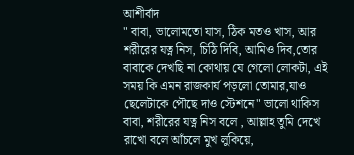আশীর্বাদ
" বাবা, ভালোমতো যাস, ঠিক মতও খাস, আর শরীরের যত্ন নিস, চিঠি দিবি, আমিও দিব,তোর বাবাকে দেখছি না কোথায় যে গেলো লোকটা, এই সময় কি এমন রাজকার্য পড়লো তোমার,যাও ছেলেটাকে পৌছে দাও স্টেশনে" ভালো থাকিস বাবা, শরীরের যত্ন নিস বলে , আল্লাহ তুমি দেখে রাখো বলে আঁচলে মুখ লুকিয়ে,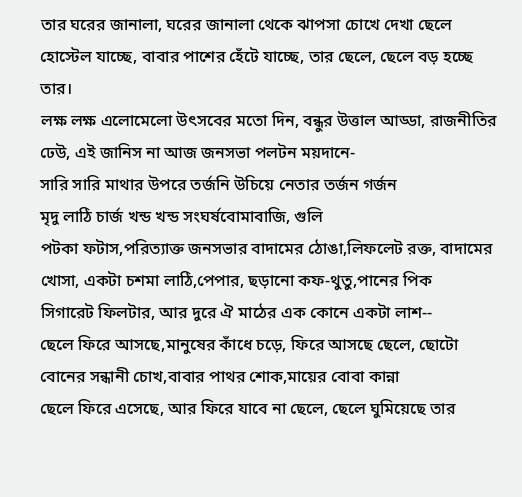তার ঘরের জানালা, ঘরের জানালা থেকে ঝাপসা চোখে দেখা ছেলে হোস্টেল যাচ্ছে, বাবার পাশের হেঁটে যাচ্ছে, তার ছেলে, ছেলে বড় হচ্ছে তার।
লক্ষ লক্ষ এলোমেলো উৎসবের মতো দিন, বন্ধুর উত্তাল আড্ডা, রাজনীতির ঢেউ, এই জানিস না আজ জনসভা পলটন ময়দানে-
সারি সারি মাথার উপরে তর্জনি উচিয়ে নেতার তর্জন গর্জন
মৃদু লাঠি চার্জ খন্ড খন্ড সংঘর্ষবোমাবাজি, গুলি
পটকা ফটাস,পরিত্যাক্ত জনসভার বাদামের ঠোঙা,লিফলেট রক্ত, বাদামের খোসা, একটা চশমা লাঠি,পেপার, ছড়ানো কফ-থুতু,পানের পিক
সিগারেট ফিলটার, আর দুরে ঐ মাঠের এক কোনে একটা লাশ--
ছেলে ফিরে আসছে,মানুষের কাঁধে চড়ে, ফিরে আসছে ছেলে, ছোটো বোনের সন্ধানী চোখ,বাবার পাথর শোক,মায়ের বোবা কান্না
ছেলে ফিরে এসেছে, আর ফিরে যাবে না ছেলে, ছেলে ঘুমিয়েছে তার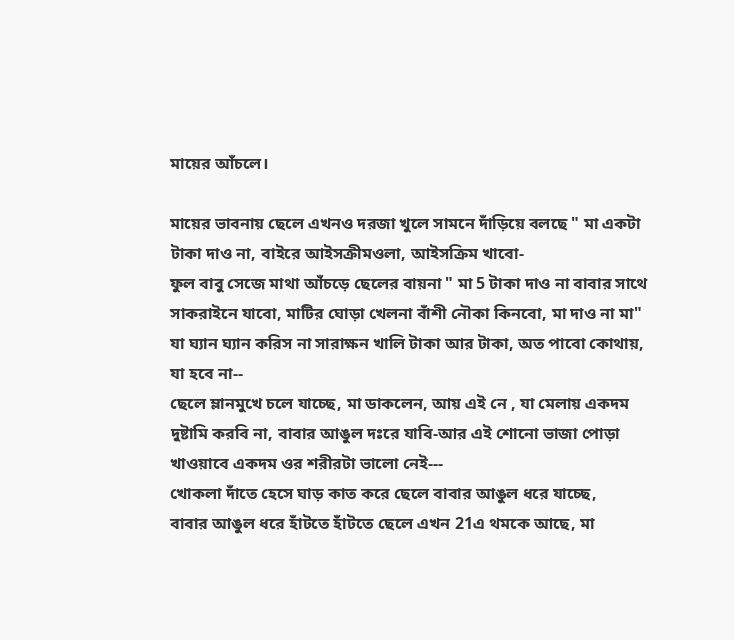মায়ের আঁচলে।

মায়ের ভাবনায় ছেলে এখনও দরজা খুলে সামনে দাঁড়িয়ে বলছে " মা একটা টাকা দাও না, বাইরে আইসক্রীমওলা, আইসক্রিম খাবো-
ফুল বাবু সেজে মাথা আঁচড়ে ছেলের বায়না " মা 5 টাকা দাও না বাবার সাথে সাকরাইনে যাবো, মাটির ঘোড়া খেলনা বাঁশী নৌকা কিনবো, মা দাও না মা"
যা ঘ্যান ঘ্যান করিস না সারাক্ষন খালি টাকা আর টাকা, অত পাবো কোথায়, যা হবে না--
ছেলে ম্লানমুখে চলে যাচ্ছে, মা ডাকলেন, আয় এই নে , যা মেলায় একদম দুষ্টামি করবি না, বাবার আঙুল দঃরে যাবি-আর এই শোনো ভাজা পোড়া খাওয়াবে একদম ওর শরীরটা ভালো নেই---
খোকলা দাঁতে হেসে ঘাড় কাত করে ছেলে বাবার আঙুল ধরে যাচ্ছে,
বাবার আঙুল ধরে হাঁটতে হাঁটতে ছেলে এখন 21এ থমকে আছে, মা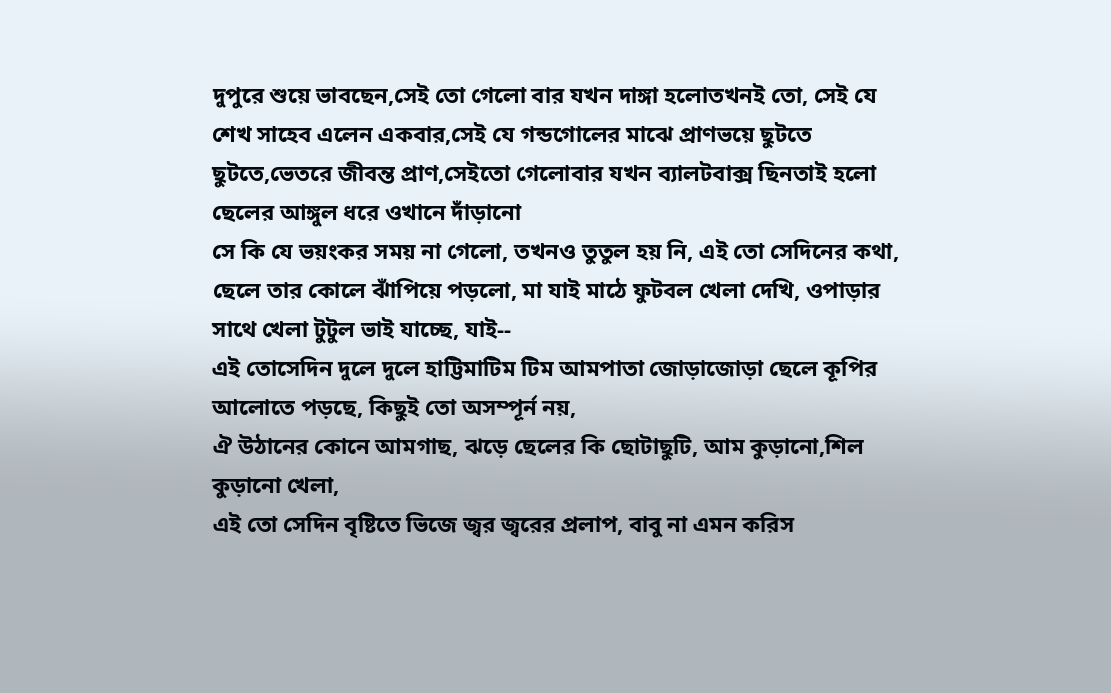দুপুরে শুয়ে ভাবছেন,সেই তো গেলো বার যখন দাঙ্গা হলোতখনই তো, সেই যে শেখ সাহেব এলেন একবার,সেই যে গন্ডগোলের মাঝে প্রাণভয়ে ছুটতে ছুটতে,ভেতরে জীবন্ত প্রাণ,সেইতো গেলোবার যখন ব্যালটবাক্স ছিনতাই হলো ছেলের আঙ্গুল ধরে ওখানে দাঁড়ানো
সে কি যে ভয়ংকর সময় না গেলো, তখনও তুতুল হয় নি, এই তো সেদিনের কথা, ছেলে তার কোলে ঝাঁপিয়ে পড়লো, মা যাই মাঠে ফুটবল খেলা দেখি, ওপাড়ার সাথে খেলা টুটুল ভাই যাচ্ছে, যাই--
এই তোসেদিন দুলে দুলে হাট্টিমাটিম টিম আমপাতা জোড়াজোড়া ছেলে কূপির আলোতে পড়ছে, কিছুই তো অসম্পূর্ন নয়,
ঐ উঠানের কোনে আমগাছ, ঝড়ে ছেলের কি ছোটাছুটি, আম কুড়ানো,শিল কুড়ানো খেলা,
এই তো সেদিন বৃষ্টিতে ভিজে জ্বর জ্বরের প্রলাপ, বাবু না এমন করিস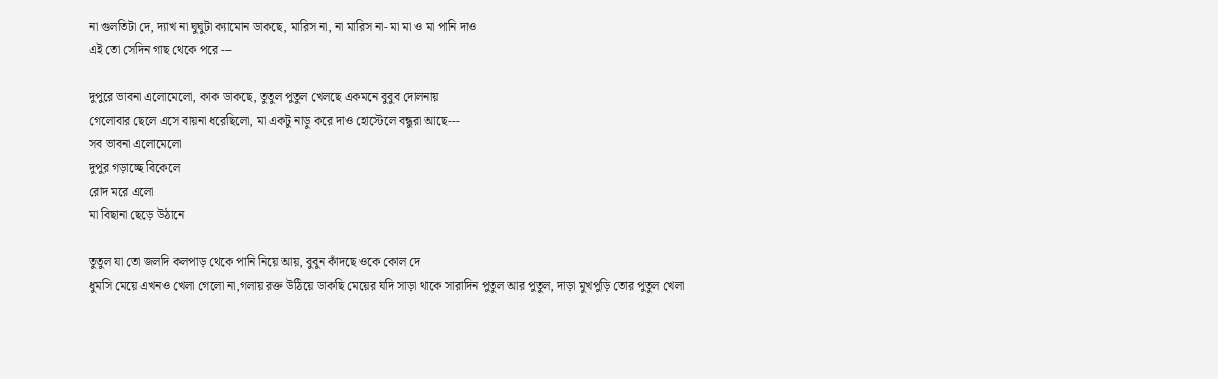না গুলতিটা দে, দ্যাখ না ঘুঘুটা ক্যামোন ডাকছে, মারিস না, না মারিস না- মা মা ও মা পানি দাও
এই তো সেদিন গাছ থেকে পরে ---

দুপুরে ভাবনা এলোমেলো, কাক ডাকছে, তুতুল পুতুল খেলছে একমনে বুবুব দোলনায়
গেলোবার ছেলে এসে বায়না ধরেছিলো, মা একটু নাড়ু করে দাও হোস্টেলে বন্ধুরা আছে---
সব ভাবনা এলোমেলো
দুপুর গড়াচ্ছে বিকেলে
রোদ মরে এলো
মা বিছানা ছেড়ে উঠানে

তুতুল যা তো জলদি কলপাড় থেকে পানি নিয়ে আয়, বুবুন কাঁদছে ওকে কোল দে
ধুমসি মেয়ে এখনও খেলা গেলো না,গলায় রক্ত উঠিয়ে ডাকছি মেয়ের যদি সাড়া থাকে সারাদিন পুতুল আর পুতুল, দাড়া মুখপুড়ি তোর পুতুল খেলা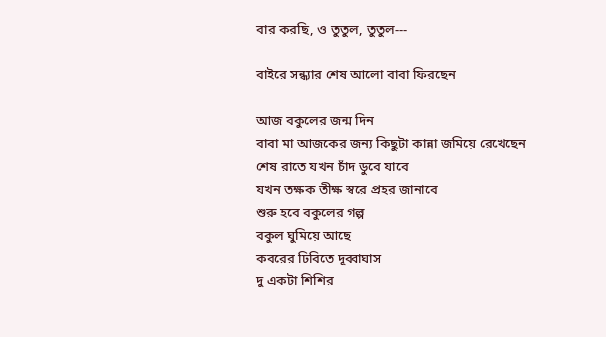বার করছি, ও তুতুল, তুতুল---

বাইরে সন্ধ্যার শেষ আলো বাবা ফিরছেন

আজ বকুলের জন্ম দিন
বাবা মা আজকের জন্য কিছুটা কান্না জমিয়ে রেখেছেন
শেষ রাতে যখন চাঁদ ডুবে যাবে
যখন তক্ষক তীক্ষ স্বরে প্রহর জানাবে
শুরু হবে বকুলের গল্প
বকুল ঘুমিয়ে আছে
কবরের ঢিবিতে দূব্বাঘাস
দু একটা শিশির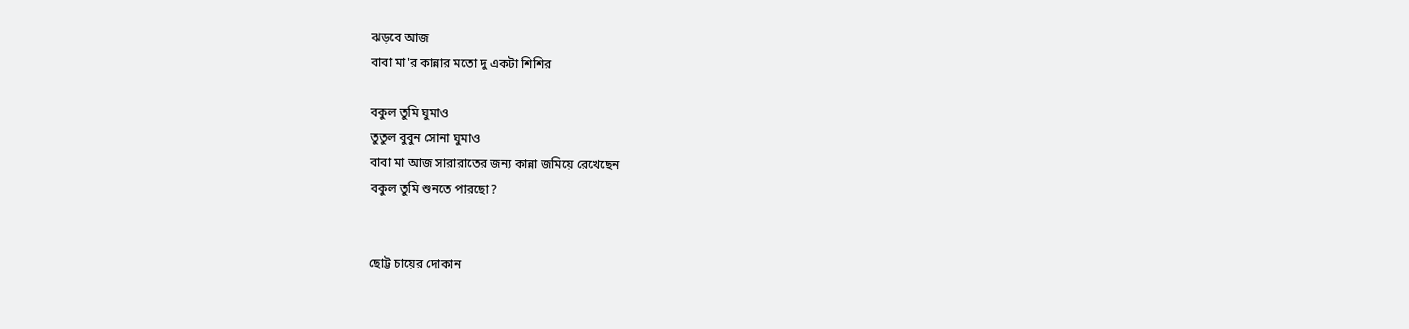ঝড়বে আজ
বাবা মা'র কান্নার মতো দু একটা শিশির

বকুল তুমি ঘুমাও
তুতুল বুবুন সোনা ঘুমাও
বাবা মা আজ সারারাতের জন্য কান্না জমিয়ে রেখেছেন
বকুল তুমি শুনতে পারছো?


ছোট্ট চায়ের দোকান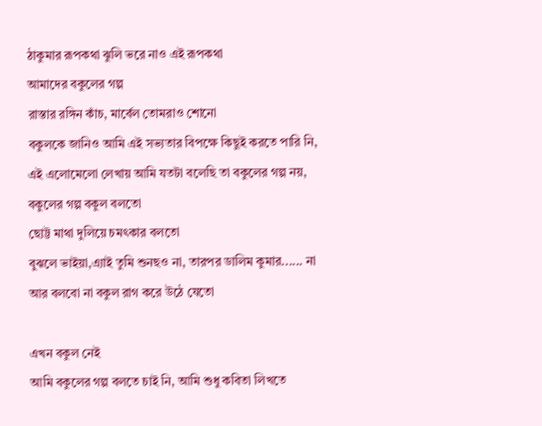ঠাকুমার রূপকথা ঝুলি ভরে নাও এই রূপকথা
আমাদের বকুলের গল্প
রাস্তার রঙ্গিন কাঁচ, মার্বেল তোমরাও শোনো
বকুলকে জানিও আমি এই সভ্যতার বিপক্ষে কিছুই করতে পারি নি,
এই এলোমেলো লেখায় আমি যতটা বলেছি তা বকুলের গল্প নয়, বকুলের গল্প বকুল বলতো
ছোট্ট মাথা দুলিয়ে চমৎকার বলতো
বুঝলে ভাইয়া,এ্যাই তুমি শুনছও না, তারপর ডালিম কুমার...... না আর বলবো না বকুল রাগ করে উঠে যেতো

এখন বকুল নেই
আমি বকুলের গল্প বলতে চাই নি, আমি শুধু কবিতা লিখতে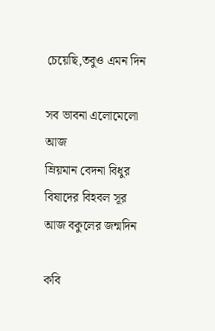চেয়েছি,তবুও এমন দিন

সব ভাবনা এলোমেলো আজ
ম্রিয়মান বেদনা বিধুর
বিষাদের বিহবল সূর
আজ বকুলের জন্মদিন

কবি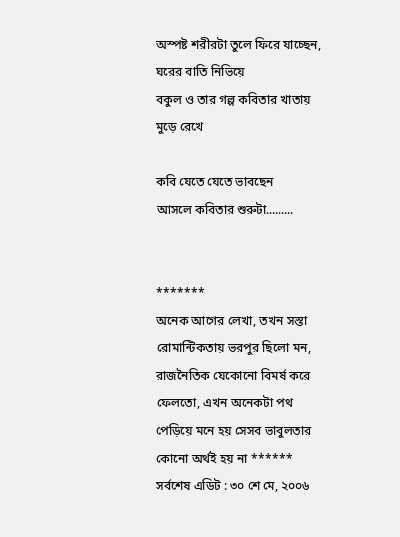অস্পষ্ট শরীরটা তুলে ফিরে যাচ্ছেন, ঘরের বাতি নিভিয়ে
বকুল ও তার গল্প কবিতার খাতায় মুড়ে রেখে

কবি যেতে যেতে ভাবছেন
আসলে কবিতার শুরুটা.........


*******
অনেক আগের লেখা, তখন সস্তা রোমান্টিকতায় ভরপুর ছিলো মন, রাজনৈতিক যেকোনো বিমর্ষ করে ফেলতো, এখন অনেকটা পথ পেড়িয়ে মনে হয় সেসব ভাবুলতার কোনো অর্থই হয় না ******
সর্বশেষ এডিট : ৩০ শে মে, ২০০৬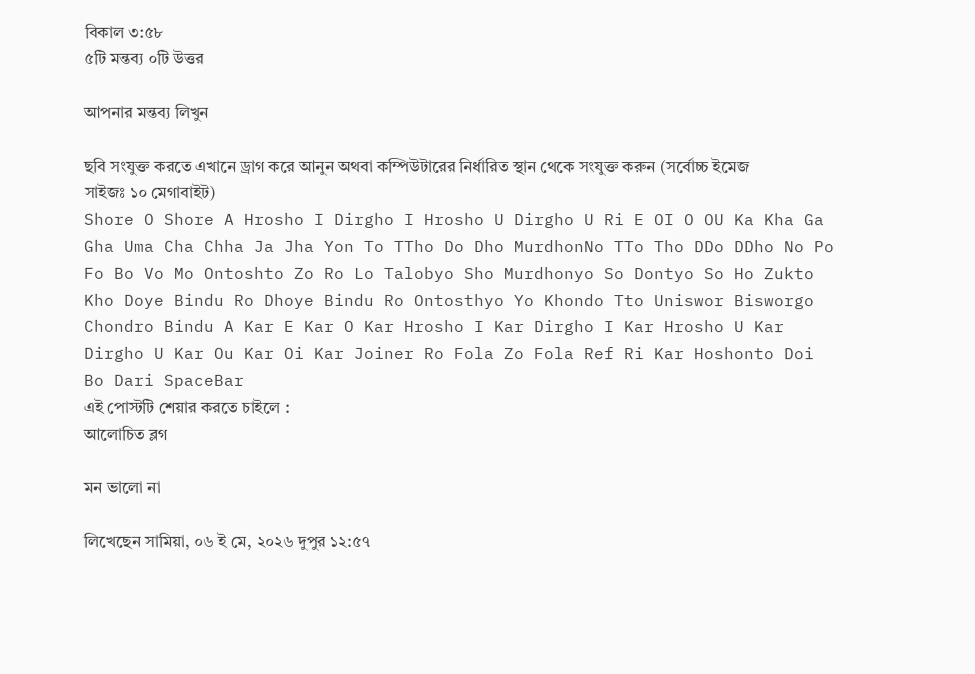বিকাল ৩:৫৮
৫টি মন্তব্য ০টি উত্তর

আপনার মন্তব্য লিখুন

ছবি সংযুক্ত করতে এখানে ড্রাগ করে আনুন অথবা কম্পিউটারের নির্ধারিত স্থান থেকে সংযুক্ত করুন (সর্বোচ্চ ইমেজ সাইজঃ ১০ মেগাবাইট)
Shore O Shore A Hrosho I Dirgho I Hrosho U Dirgho U Ri E OI O OU Ka Kha Ga Gha Uma Cha Chha Ja Jha Yon To TTho Do Dho MurdhonNo TTo Tho DDo DDho No Po Fo Bo Vo Mo Ontoshto Zo Ro Lo Talobyo Sho Murdhonyo So Dontyo So Ho Zukto Kho Doye Bindu Ro Dhoye Bindu Ro Ontosthyo Yo Khondo Tto Uniswor Bisworgo Chondro Bindu A Kar E Kar O Kar Hrosho I Kar Dirgho I Kar Hrosho U Kar Dirgho U Kar Ou Kar Oi Kar Joiner Ro Fola Zo Fola Ref Ri Kar Hoshonto Doi Bo Dari SpaceBar
এই পোস্টটি শেয়ার করতে চাইলে :
আলোচিত ব্লগ

মন ভালো না

লিখেছেন সামিয়া, ০৬ ই মে, ২০২৬ দুপুর ১২:৫৭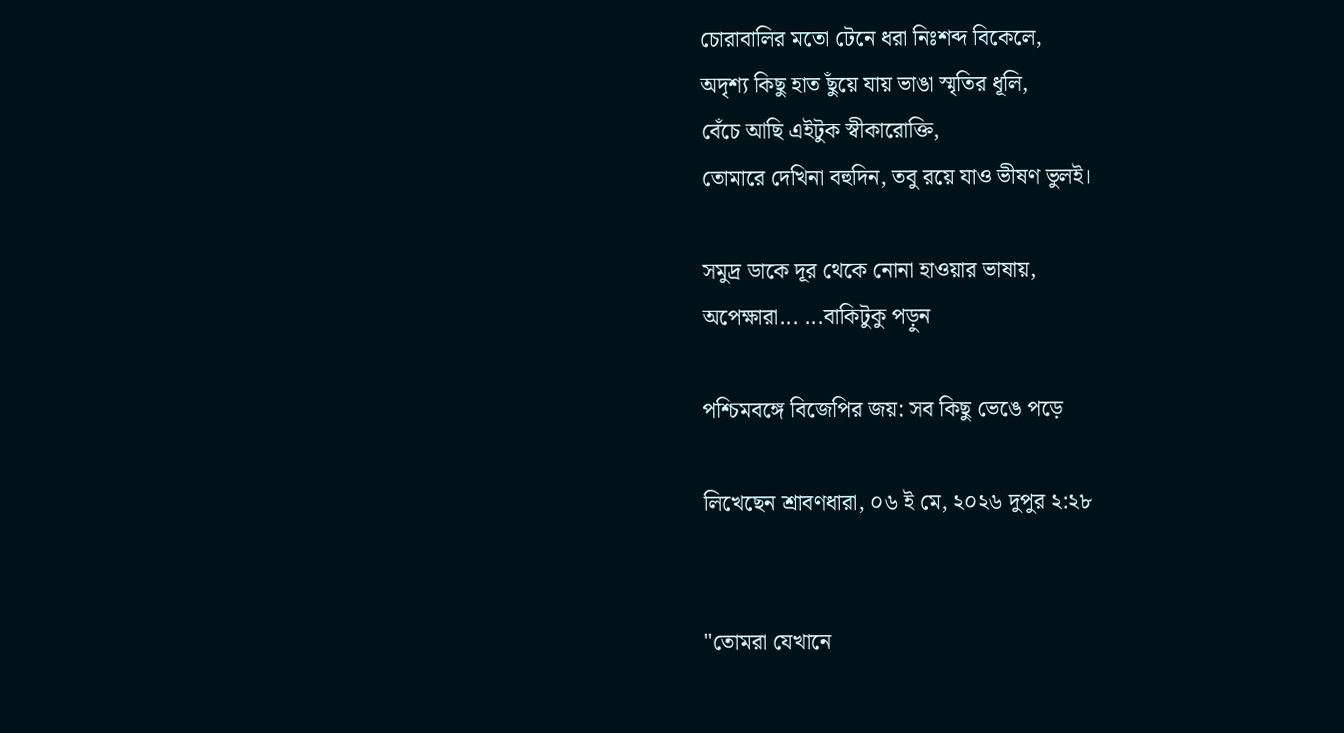চোরাবালির মতো টেনে ধরা নিঃশব্দ বিকেলে,
অদৃশ্য কিছু হাত ছুঁয়ে যায় ভাঙা স্মৃতির ধূলি,
বেঁচে আছি এইটুক স্বীকারোক্তি,
তোমারে দেখিনা বহুদিন, তবু রয়ে যাও ভীষণ ভুলই।

সমুদ্র ডাকে দূর থেকে নোনা হাওয়ার ভাষায়,
অপেক্ষারা... ...বাকিটুকু পড়ুন

পশ্চিমবঙ্গে বিজেপির জয়: সব কিছু ভেঙে পড়ে

লিখেছেন শ্রাবণধারা, ০৬ ই মে, ২০২৬ দুপুর ২:২৮


"তোমরা যেখানে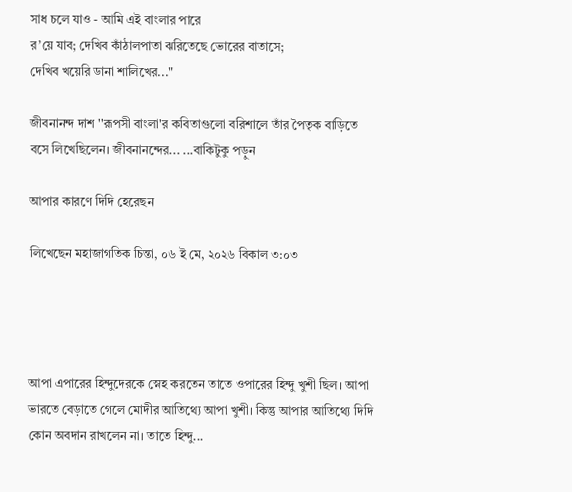সাধ চলে যাও - আমি এই বাংলার পারে
র’য়ে যাব; দেখিব কাঁঠালপাতা ঝরিতেছে ভোরের বাতাসে;
দেখিব খয়েরি ডানা শালিখের..."

জীবনানন্দ দাশ ''রূপসী বাংলা'র কবিতাগুলো বরিশালে তাঁর পৈতৃক বাড়িতে বসে লিখেছিলেন। জীবনানন্দের... ...বাকিটুকু পড়ুন

আপার কারণে দিদি হেরেছন

লিখেছেন মহাজাগতিক চিন্তা, ০৬ ই মে, ২০২৬ বিকাল ৩:০৩




আপা এপারের হিন্দুদেরকে স্নেহ করতেন তাতে ওপারের হিন্দু খুশী ছিল। আপা ভারতে বেড়াতে গেলে মোদীর আতিথ্যে আপা খুশী। কিন্তু আপার আতিথ্যে দিদি কোন অবদান রাখলেন না। তাতে হিন্দু...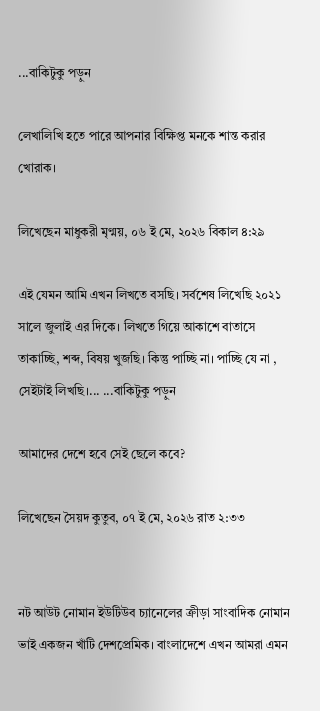...বাকিটুকু পড়ুন

লেখালিখি হতে পারে আপনার বিক্ষিপ্ত মনকে শান্ত করার খোরাক।

লিখেছেন মাধুকরী মৃণ্ময়, ০৬ ই মে, ২০২৬ বিকাল ৪:২৯

এই যেমন আমি এখন লিখতে বসছি। সর্বশেষ লিখেছি ২০২১ সালে জুলাই এর দিকে। লিখতে গিয়ে আকাশে বাতাসে তাকাচ্ছি, শব্দ, বিষয় খুজছি। কিন্তু পাচ্ছি না। পাচ্ছি যে না , সেইটাই লিখছি।... ...বাকিটুকু পড়ুন

আমাদের দেশে হবে সেই ছেলে কবে?

লিখেছেন সৈয়দ কুতুব, ০৭ ই মে, ২০২৬ রাত ২:৩৩


নট আউট নোমান ইউটিউব চ্যানেলের ক্রীড়া সাংবাদিক নোমান ভাই একজন খাঁটি দেশপ্রেমিক। বাংলাদেশে এখন আমরা এমন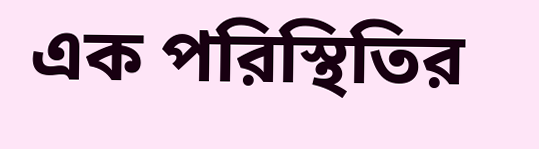এক পরিস্থিতির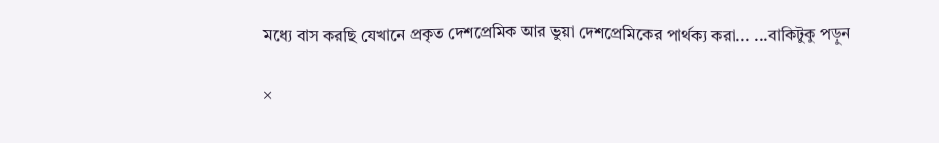মধ্যে বাস করছি যেখানে প্রকৃত দেশপ্রেমিক আর ভুয়া দেশপ্রেমিকের পার্থক্য করা... ...বাকিটুকু পড়ুন

×